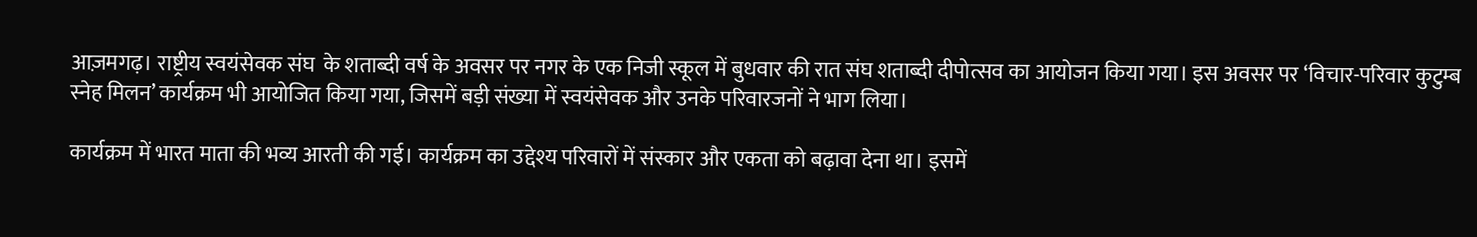आज़मगढ़। राष्ट्रीय स्वयंसेवक संघ  के शताब्दी वर्ष के अवसर पर नगर के एक निजी स्कूल में बुधवार की रात संघ शताब्दी दीपोत्सव का आयोजन किया गया। इस अवसर पर ‘विचार-परिवार कुटुम्ब स्नेह मिलन’ कार्यक्रम भी आयोजित किया गया, जिसमें बड़ी संख्या में स्वयंसेवक और उनके परिवारजनों ने भाग लिया।

कार्यक्रम में भारत माता की भव्य आरती की गई। कार्यक्रम का उद्देश्य परिवारों में संस्कार और एकता को बढ़ावा देना था। इसमें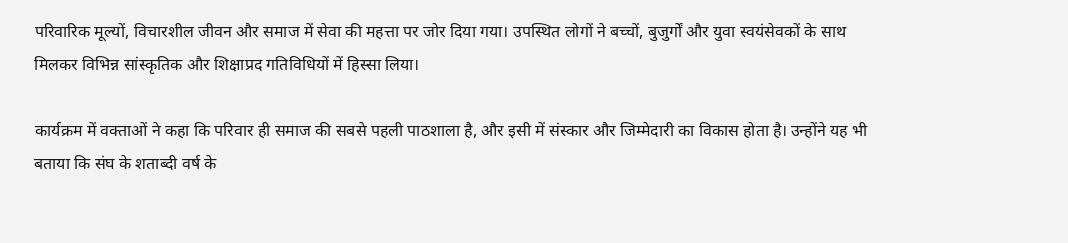परिवारिक मूल्यों, विचारशील जीवन और समाज में सेवा की महत्ता पर जोर दिया गया। उपस्थित लोगों ने बच्चों, बुजुर्गों और युवा स्वयंसेवकों के साथ मिलकर विभिन्न सांस्कृतिक और शिक्षाप्रद गतिविधियों में हिस्सा लिया।

कार्यक्रम में वक्ताओं ने कहा कि परिवार ही समाज की सबसे पहली पाठशाला है, और इसी में संस्कार और जिम्मेदारी का विकास होता है। उन्होंने यह भी बताया कि संघ के शताब्दी वर्ष के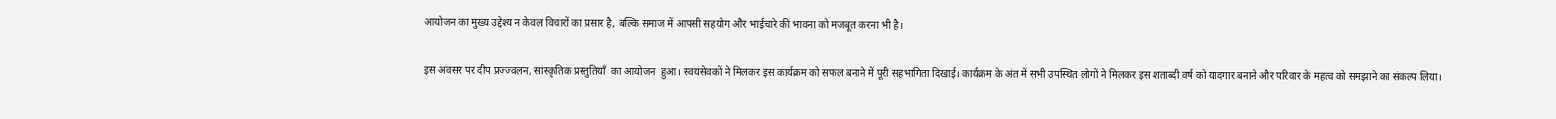आयोजन का मुख्य उद्देश्य न केवल विचारों का प्रसार है, बल्कि समाज में आपसी सहयोग और भाईचारे की भावना को मजबूत करना भी है।

इस अवसर पर दीप प्रज्ज्वलन, सांस्कृतिक प्रस्तुतियाँ  का आयोजन  हुआ। स्वयंसेवकों ने मिलकर इस कार्यक्रम को सफल बनाने में पूरी सहभागिता दिखाई। कार्यक्रम के अंत में सभी उपस्थित लोगों ने मिलकर इस शताब्दी वर्ष को यादगार बनाने और परिवार के महत्व को समझाने का संकल्प लिया।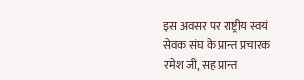इस अवसर पर राष्ट्रीय स्वयं सेवक संघ के प्रान्त प्रचारक रमेश जी, सह प्रान्त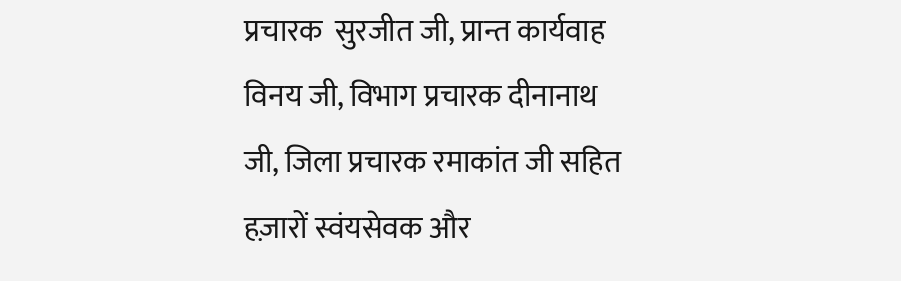प्रचारक  सुरजीत जी, प्रान्त कार्यवाह विनय जी, विभाग प्रचारक दीनानाथ जी, जिला प्रचारक रमाकांत जी सहित हज़ारों स्वंयसेवक और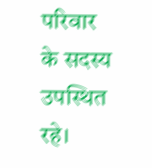परिवार के सदस्य उपस्थित रहे।